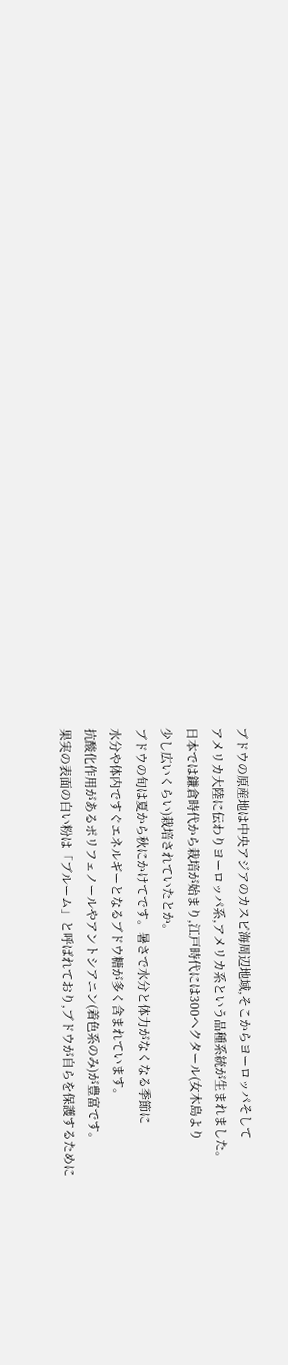ブドウの原産地は中央アジアのカスピ海周辺地域,そこからヨーロッパそして
アメリカ大陸に伝わりヨーロッパ系,アメリカ系という品種系統が生まれました。
日本では鎌倉時代から栽培が始まり,江戸時代には300ヘクタール(女木島より
少し広いくらい)栽培されていたとか。
ブドウの旬は夏から秋にかけてです。暑さで水分と体力がなくなる季節に
水分や体内ですぐエネルギーとなるブドウ糖が多く含まれています。
抗酸化作用があるポリフェノールやアントシアニン(着色系のみ)が豊富です。
果実の表面の白い粉は「ブルーム」と呼ばれており,ブドウが自らを保護するために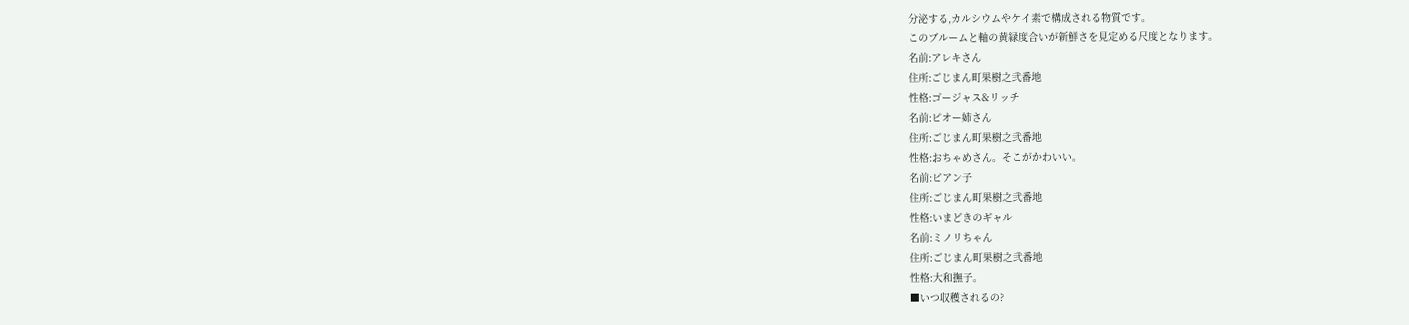分泌する,カルシウムやケイ素で構成される物質です。
このブルームと軸の黄緑度合いが新鮮さを見定める尺度となります。
名前:アレキさん
住所:ごじまん町果樹之弐番地
性格:ゴージャス&リッチ
名前:ピオー姉さん
住所:ごじまん町果樹之弐番地
性格:おちゃめさん。そこがかわいい。
名前:ビアン子
住所:ごじまん町果樹之弐番地
性格:いまどきのギャル
名前:ミノリちゃん
住所:ごじまん町果樹之弐番地
性格:大和撫子。
■いつ収穫されるの?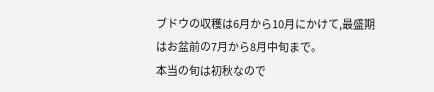ブドウの収穫は6月から10月にかけて,最盛期はお盆前の7月から8月中旬まで。
本当の旬は初秋なので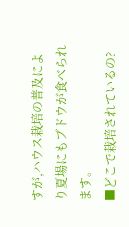すが,ハウス栽培の普及により夏場にもブドウが食べられます。
■どこで栽培されているの?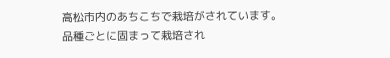高松市内のあちこちで栽培がされています。
品種ごとに固まって栽培され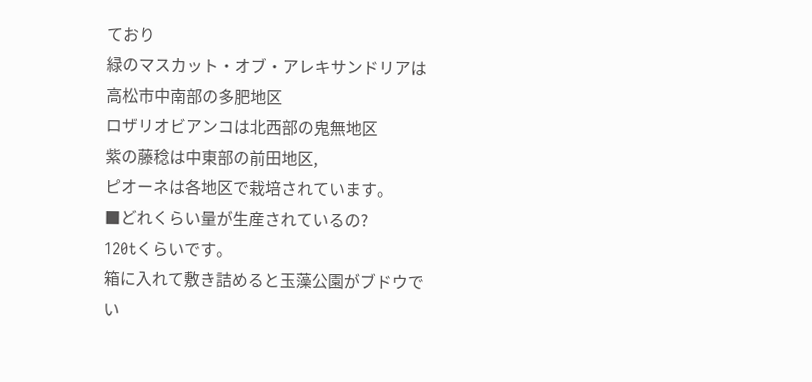ており
緑のマスカット・オブ・アレキサンドリアは高松市中南部の多肥地区
ロザリオビアンコは北西部の鬼無地区
紫の藤稔は中東部の前田地区,
ピオーネは各地区で栽培されています。
■どれくらい量が生産されているの?
120tくらいです。
箱に入れて敷き詰めると玉藻公園がブドウでい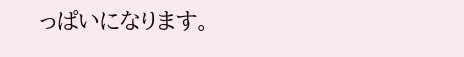っぱいになります。